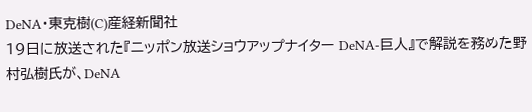DeNA・東克樹(C)産経新聞社
19日に放送された『ニッポン放送ショウアップナイター DeNA-巨人』で解説を務めた野村弘樹氏が、DeNA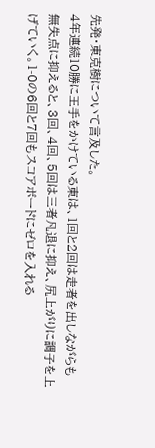先発・東克樹について言及した。
4年連続10勝に王手をかけている東は、1回と2回は走者を出しながらも無失点に抑えると、3回、4回、5回は三者凡退に抑え、尻上がりに調子を上げていく。1-0の6回と7回もスコアボードにゼロを入れる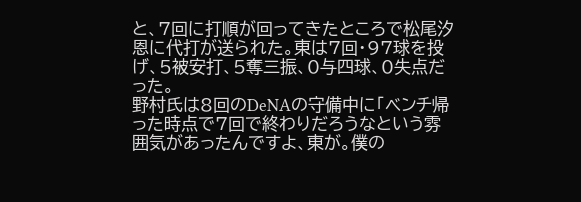と、7回に打順が回ってきたところで松尾汐恩に代打が送られた。東は7回・97球を投げ、5被安打、5奪三振、0与四球、0失点だった。
野村氏は8回のDeNAの守備中に「ベンチ帰った時点で7回で終わりだろうなという雰囲気があったんですよ、東が。僕の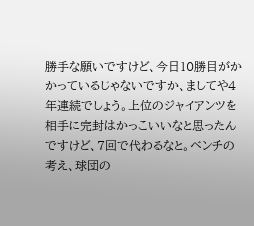勝手な願いですけど、今日10勝目がかかっているじゃないですか、ましてや4年連続でしょう。上位のジャイアンツを相手に完封はかっこいいなと思ったんですけど、7回で代わるなと。ベンチの考え、球団の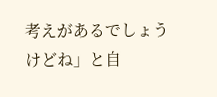考えがあるでしょうけどね」と自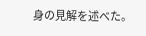身の見解を述べた。